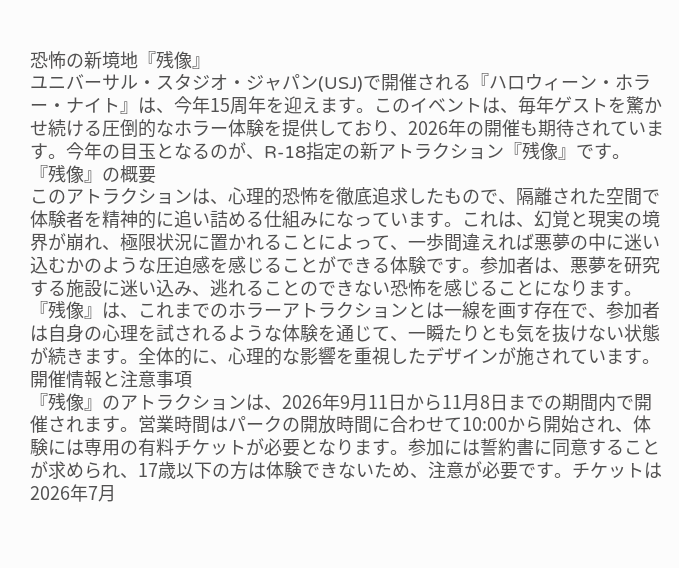恐怖の新境地『残像』
ユニバーサル・スタジオ・ジャパン(USJ)で開催される『ハロウィーン・ホラー・ナイト』は、今年15周年を迎えます。このイベントは、毎年ゲストを驚かせ続ける圧倒的なホラー体験を提供しており、2026年の開催も期待されています。今年の目玉となるのが、R-18指定の新アトラクション『残像』です。
『残像』の概要
このアトラクションは、心理的恐怖を徹底追求したもので、隔離された空間で体験者を精神的に追い詰める仕組みになっています。これは、幻覚と現実の境界が崩れ、極限状況に置かれることによって、一歩間違えれば悪夢の中に迷い込むかのような圧迫感を感じることができる体験です。参加者は、悪夢を研究する施設に迷い込み、逃れることのできない恐怖を感じることになります。
『残像』は、これまでのホラーアトラクションとは一線を画す存在で、参加者は自身の心理を試されるような体験を通じて、一瞬たりとも気を抜けない状態が続きます。全体的に、心理的な影響を重視したデザインが施されています。
開催情報と注意事項
『残像』のアトラクションは、2026年9月11日から11月8日までの期間内で開催されます。営業時間はパークの開放時間に合わせて10:00から開始され、体験には専用の有料チケットが必要となります。参加には誓約書に同意することが求められ、17歳以下の方は体験できないため、注意が必要です。チケットは2026年7月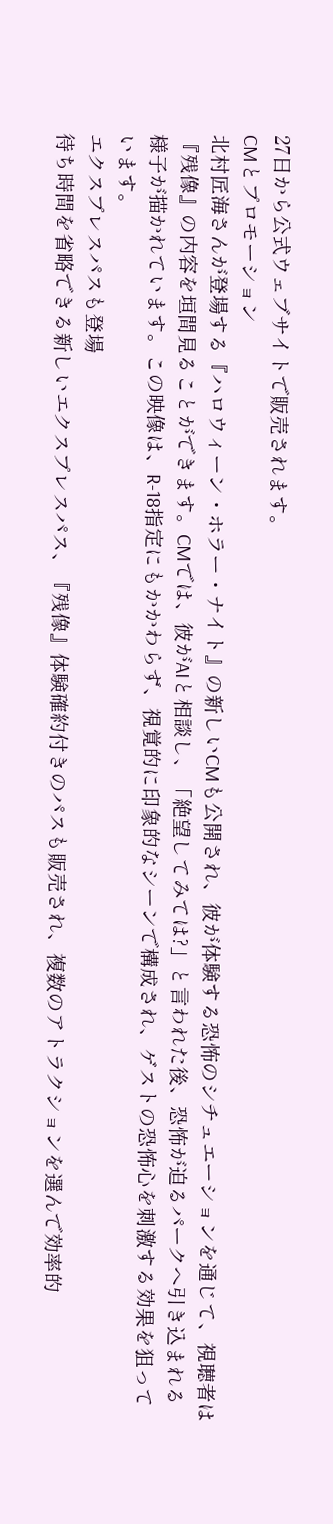27日から公式ウェブサイトで販売されます。
CMとプロモーション
北村匠海さんが登場する『ハロウィーン・ホラー・ナイト』の新しいCMも公開され、彼が体験する恐怖のシチュエーションを通じて、視聴者は『残像』の内容を垣間見ることができます。CMでは、彼がAIと相談し、「絶望してみては?」と言われた後、恐怖が迫るパークへ引き込まれる様子が描かれています。この映像は、R-18指定にもかかわらず、視覚的に印象的なシーンで構成され、ゲストの恐怖心を刺激する効果を狙っています。
エクスプレスパスも登場
待ち時間を省略できる新しいエクスプレスパス、『残像』体験確約付きのパスも販売され、複数のアトラクションを選んで効率的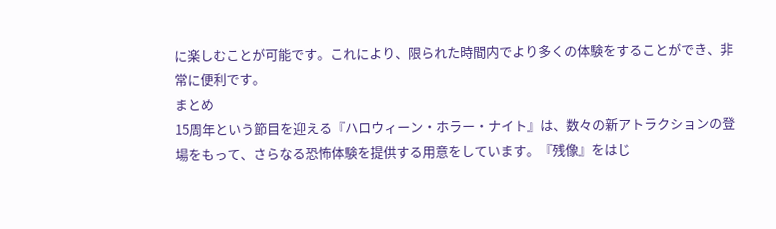に楽しむことが可能です。これにより、限られた時間内でより多くの体験をすることができ、非常に便利です。
まとめ
15周年という節目を迎える『ハロウィーン・ホラー・ナイト』は、数々の新アトラクションの登場をもって、さらなる恐怖体験を提供する用意をしています。『残像』をはじ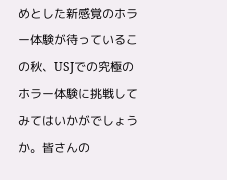めとした新感覚のホラー体験が待っているこの秋、USJでの究極のホラー体験に挑戦してみてはいかがでしょうか。皆さんの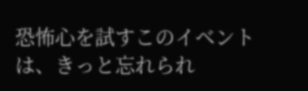恐怖心を試すこのイベントは、きっと忘れられ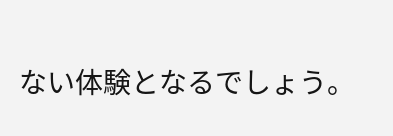ない体験となるでしょう。